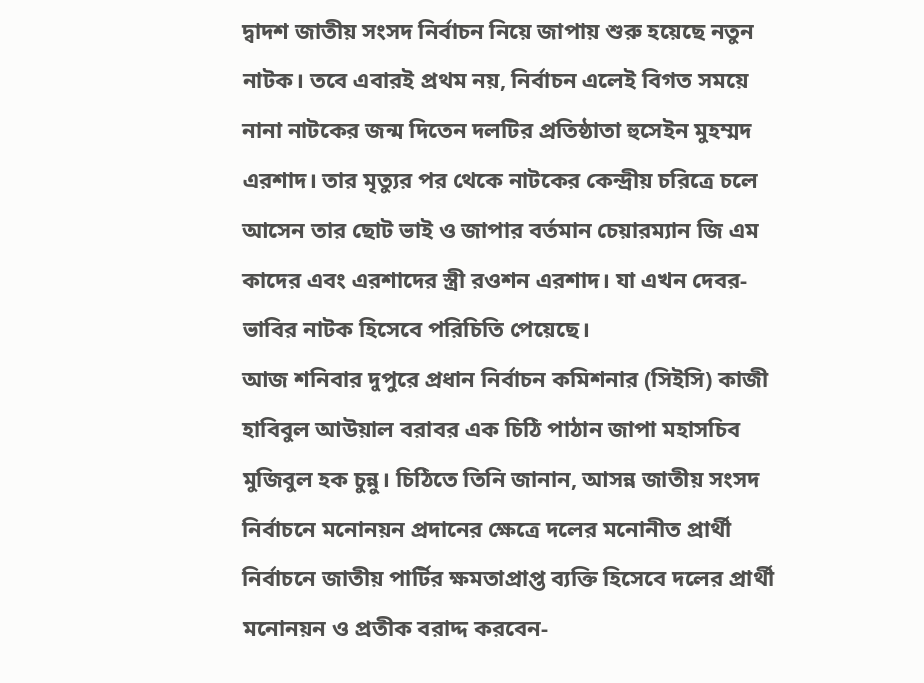দ্বাদশ জাতীয় সংসদ নির্বাচন নিয়ে জাপায় শুরু হয়েছে নতুন নাটক। তবে এবারই প্রথম নয়, নির্বাচন এলেই বিগত সময়ে নানা নাটকের জন্ম দিতেন দলটির প্রতিষ্ঠাতা হুসেইন মুহম্মদ এরশাদ। তার মৃত্যুর পর থেকে নাটকের কেন্দ্রীয় চরিত্রে চলে আসেন তার ছোট ভাই ও জাপার বর্তমান চেয়ারম্যান জি এম কাদের এবং এরশাদের স্ত্রী রওশন এরশাদ। যা এখন দেবর-ভাবির নাটক হিসেবে পরিচিতি পেয়েছে।
আজ শনিবার দুপুরে প্রধান নির্বাচন কমিশনার (সিইসি) কাজী হাবিবুল আউয়াল বরাবর এক চিঠি পাঠান জাপা মহাসচিব মুজিবুল হক চুন্নু। চিঠিতে তিনি জানান, আসন্ন জাতীয় সংসদ নির্বাচনে মনোনয়ন প্রদানের ক্ষেত্রে দলের মনোনীত প্রার্থী নির্বাচনে জাতীয় পার্টির ক্ষমতাপ্রাপ্ত ব্যক্তি হিসেবে দলের প্রার্থী মনোনয়ন ও প্রতীক বরাদ্দ করবেন-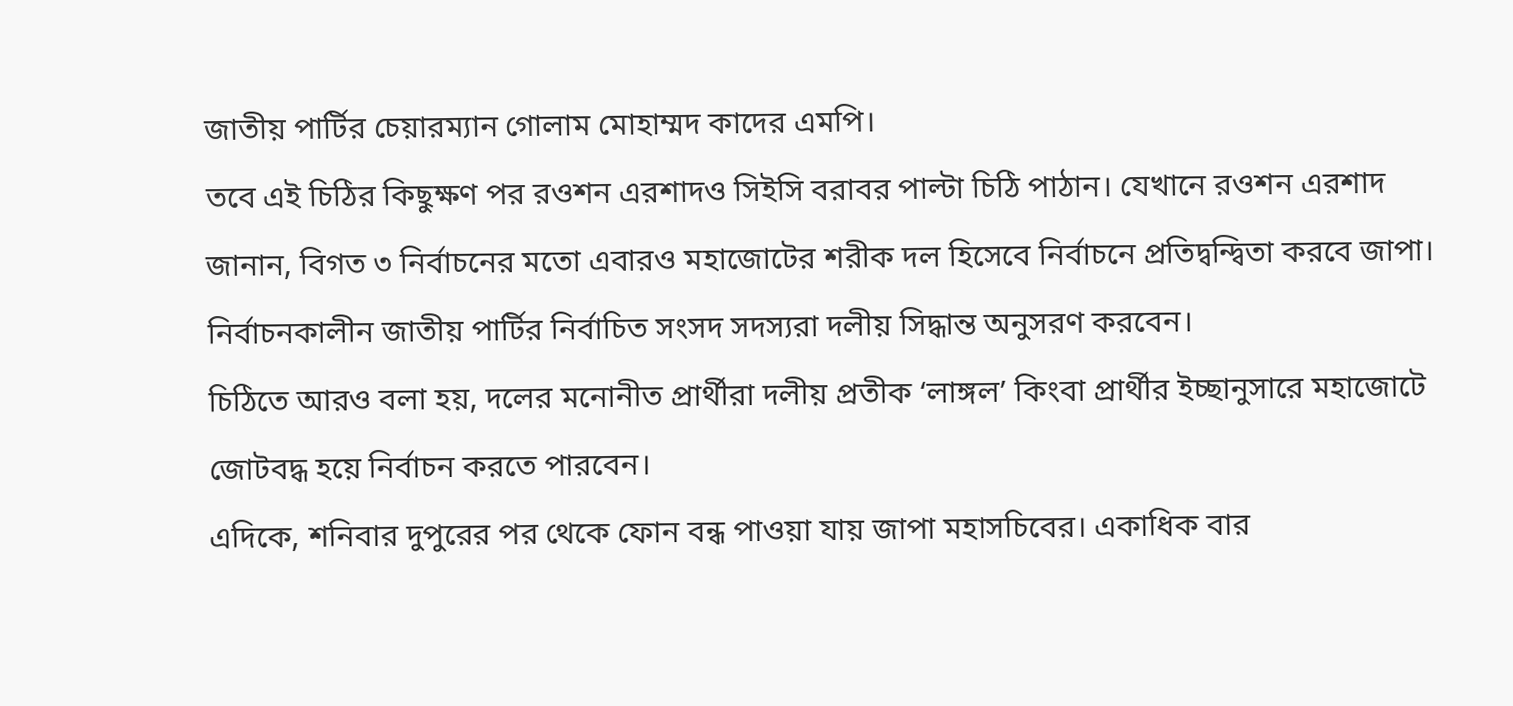জাতীয় পার্টির চেয়ারম্যান গোলাম মোহাম্মদ কাদের এমপি।
তবে এই চিঠির কিছুক্ষণ পর রওশন এরশাদও সিইসি বরাবর পাল্টা চিঠি পাঠান। যেখানে রওশন এরশাদ জানান, বিগত ৩ নির্বাচনের মতো এবারও মহাজোটের শরীক দল হিসেবে নির্বাচনে প্রতিদ্বন্দ্বিতা করবে জাপা। নির্বাচনকালীন জাতীয় পার্টির নির্বাচিত সংসদ সদস্যরা দলীয় সিদ্ধান্ত অনুসরণ করবেন।
চিঠিতে আরও বলা হয়, দলের মনোনীত প্রার্থীরা দলীয় প্রতীক ‘লাঙ্গল’ কিংবা প্রার্থীর ইচ্ছানুসারে মহাজোটে জোটবদ্ধ হয়ে নির্বাচন করতে পারবেন।
এদিকে, শনিবার দুপুরের পর থেকে ফোন বন্ধ পাওয়া যায় জাপা মহাসচিবের। একাধিক বার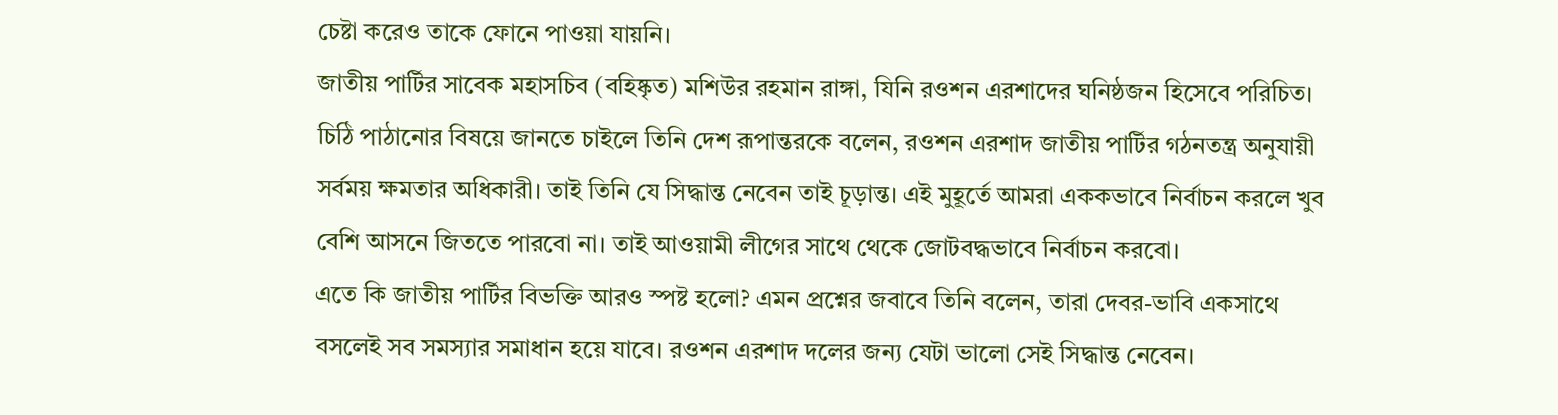চেষ্টা করেও তাকে ফোনে পাওয়া যায়নি।
জাতীয় পার্টির সাবেক মহাসচিব (বহিষ্কৃত) মশিউর রহমান রাঙ্গা, যিনি রওশন এরশাদের ঘনিষ্ঠজন হিসেবে পরিচিত। চিঠি পাঠানোর বিষয়ে জানতে চাইলে তিনি দেশ রূপান্তরকে বলেন, রওশন এরশাদ জাতীয় পার্টির গঠনতন্ত্র অনুযায়ী সর্বময় ক্ষমতার অধিকারী। তাই তিনি যে সিদ্ধান্ত নেবেন তাই চূড়ান্ত। এই মুহূর্তে আমরা এককভাবে নির্বাচন করলে খুব বেশি আসনে জিততে পারবো না। তাই আওয়ামী লীগের সাথে থেকে জোটবদ্ধভাবে নির্বাচন করবো।
এতে কি জাতীয় পার্টির বিভক্তি আরও স্পষ্ট হলো? এমন প্রশ্নের জবাবে তিনি বলেন, তারা দেবর-ভাবি একসাথে বসলেই সব সমস্যার সমাধান হয়ে যাবে। রওশন এরশাদ দলের জন্য যেটা ভালো সেই সিদ্ধান্ত নেবেন।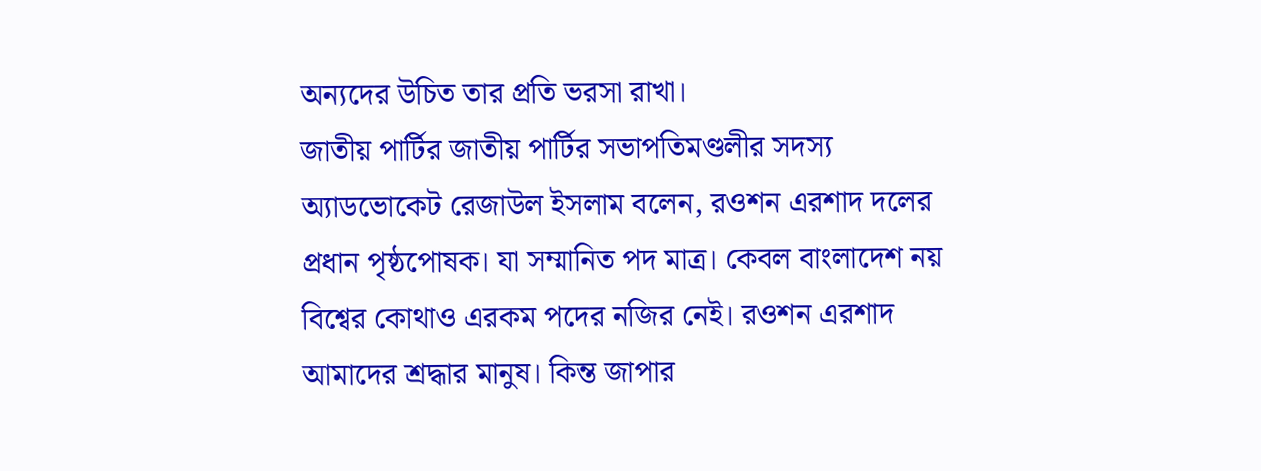অন্যদের উচিত তার প্রতি ভরসা রাখা।
জাতীয় পার্টির জাতীয় পার্টির সভাপতিমণ্ডলীর সদস্য অ্যাডভোকেট রেজাউল ইসলাম বলেন, রওশন এরশাদ দলের প্রধান পৃষ্ঠপোষক। যা সম্মানিত পদ মাত্র। কেবল বাংলাদেশ নয় বিশ্বের কোথাও এরকম পদের নজির নেই। রওশন এরশাদ আমাদের শ্রদ্ধার মানুষ। কিন্ত জাপার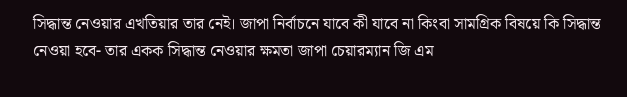সিদ্ধান্ত নেওয়ার এখতিয়ার তার নেই। জাপা নির্বাচনে যাবে কী যাবে না কিংবা সামগ্রিক বিষয়ে কি সিদ্ধান্ত নেওয়া হবে- তার একক সিদ্ধান্ত নেওয়ার ক্ষমতা জাপা চেয়ারম্যান জি এম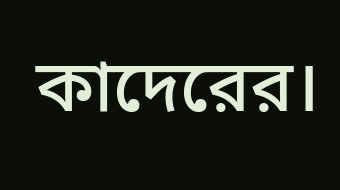কাদেরের।